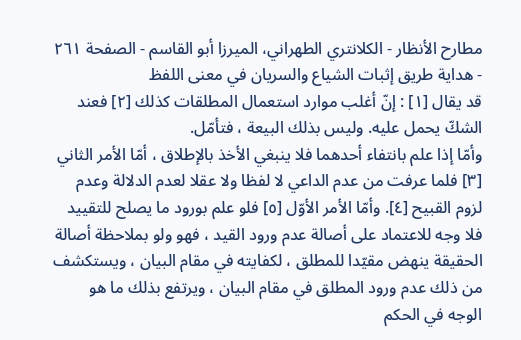مطارح الأنظار - الكلانتري الطهراني، الميرزا أبو القاسم - الصفحة ٢٦١ - هداية طريق إثبات الشياع والسريان في معنى اللفظ
قد يقال [١] : إنّ أغلب موارد استعمال المطلقات كذلك [٢] فعند الشكّ يحمل عليه. وليس بذلك البيعة ، فتأمّل.
وأمّا إذا علم بانتفاء أحدهما فلا ينبغي الأخذ بالإطلاق ، أمّا الأمر الثاني [٣] فلما عرفت من عدم الداعي لا لفظا ولا عقلا لعدم الدلالة وعدم لزوم القبيح [٤]. وأمّا الأمر الأوّل [٥] فلو علم بورود ما يصلح للتقييد فلا وجه للاعتماد على أصالة عدم ورود القيد ، فهو ولو بملاحظة أصالة الحقيقة ينهض مقيّدا للمطلق ، لكفايته في مقام البيان ، ويستكشف من ذلك عدم ورود المطلق في مقام البيان ، ويرتفع بذلك ما هو الوجه في الحكم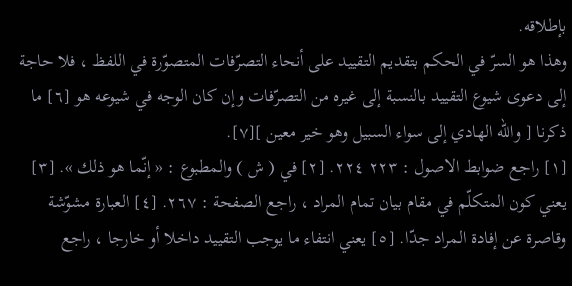بإطلاقه.
وهذا هو السرّ في الحكم بتقديم التقييد على أنحاء التصرّفات المتصوّرة في اللفظ ، فلا حاجة إلى دعوى شيوع التقييد بالنسبة إلى غيره من التصرّفات وإن كان الوجه في شيوعه هو [٦] ما ذكرنا [ والله الهادي إلى سواء السبيل وهو خير معين ][٧].
[١] راجع ضوابط الاصول : ٢٢٣ ٢٢٤. [٢] في ( ش ) والمطبوع : « إنّما هو ذلك ». [٣] يعني كون المتكلّم في مقام بيان تمام المراد ، راجع الصفحة : ٢٦٧. [٤] العبارة مشوّشة وقاصرة عن إفادة المراد جدّا. [٥] يعني انتفاء ما يوجب التقييد داخلا أو خارجا ، راجع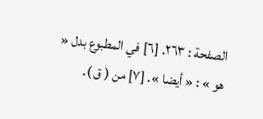الصفحة : ٢٦٣. [٦] في المطبوع بدل « هو » : « أيضا ». [٧] من ( ق ).